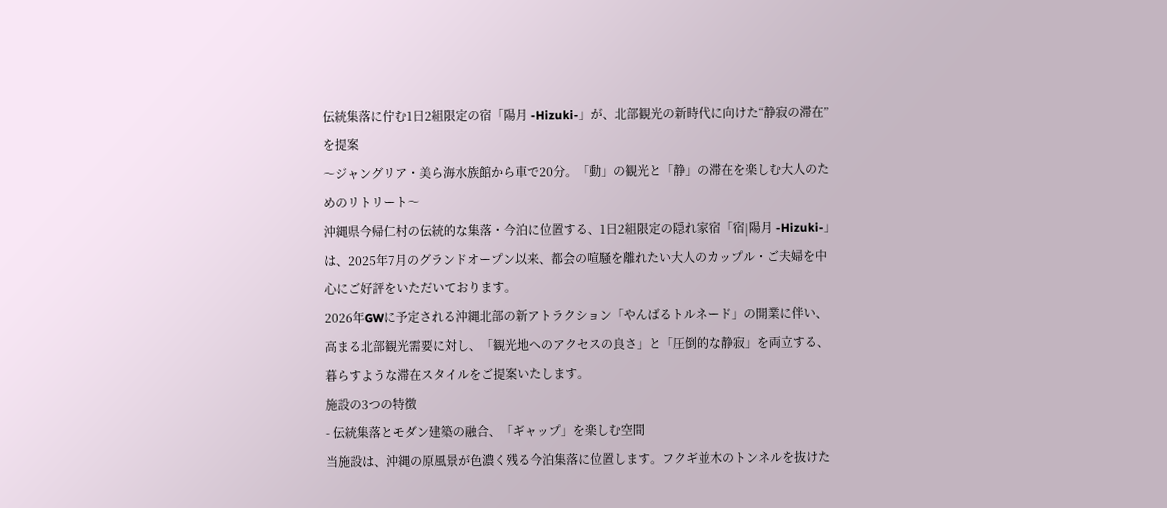伝統集落に佇む1⽇2組限定の宿「陽⽉ -Hizuki-」が、北部観光の新時代に向けた“静寂の滞在”を提案
〜ジャングリア・美ら海⽔族館から⾞で20分。「動」の観光と「静」の滞在を楽しむ⼤⼈のためのリトリート〜
沖縄県今帰仁村の伝統的な集落・今泊に位置する、1⽇2組限定の隠れ家宿「宿|陽⽉ -Hizuki-」は、2025年7⽉のグランドオープン以来、都会の喧騒を離れたい⼤⼈のカップル・ご夫婦を中⼼にご好評をいただいております。
2026年GWに予定される沖縄北部の新アトラクション「やんばるトルネード」の開業に伴い、⾼まる北部観光需要に対し、「観光地へのアクセスの良さ」と「圧倒的な静寂」を両⽴する、暮らすような滞在スタイルをご提案いたします。
施設の3つの特徴
- 伝統集落とモダン建築の融合、「ギャップ」を楽しむ空間
当施設は、沖縄の原⾵景が⾊濃く残る今泊集落に位置します。フクギ並⽊のトンネルを抜けた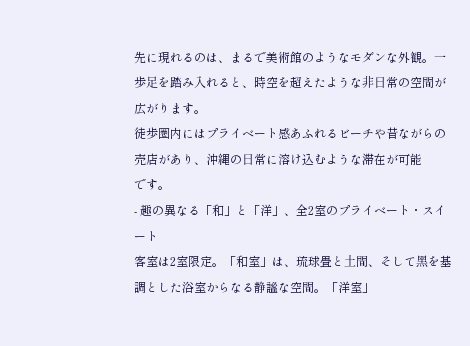先に現れるのは、まるで美術館のようなモダンな外観。⼀歩⾜を踏み⼊れると、時空を超えたような⾮⽇常の空間が広がります。
徒歩圏内にはプライベート感あふれるビーチや昔ながらの売店があり、沖縄の⽇常に溶け込むような滞在が可能
です。
- 趣の異なる「和」と「洋」、全2室のプライベート・スイート
客室は2室限定。「和室」は、琉球畳と⼟間、そして⿊を基調とした浴室からなる静謐な空間。「洋室」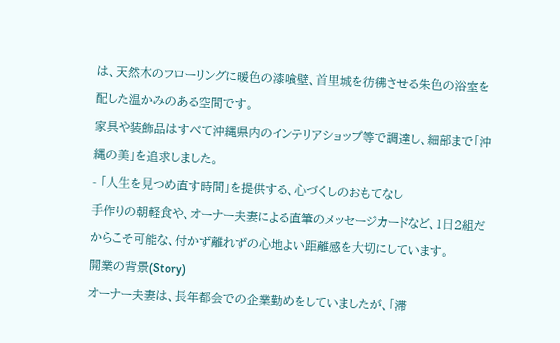は、天然⽊のフローリングに暖⾊の漆喰壁、⾸⾥城を彷彿させる朱⾊の浴室を配した温かみのある空間です。
家具や装飾品はすべて沖縄県内のインテリアショップ等で調達し、細部まで「沖縄の美」を追求しました。
- 「⼈⽣を⾒つめ直す時間」を提供する、⼼づくしのおもてなし
⼿作りの朝軽⾷や、オーナー夫妻による直筆のメッセージカードなど、1⽇2組だからこそ可能な、付かず離れずの⼼地よい距離感を⼤切にしています。
開業の背景(Story)
オーナー夫妻は、⻑年都会での企業勤めをしていましたが、「滞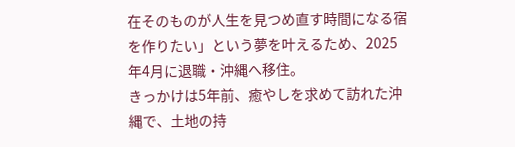在そのものが⼈⽣を⾒つめ直す時間になる宿を作りたい」という夢を叶えるため、2025年4⽉に退職・沖縄へ移住。
きっかけは5年前、癒やしを求めて訪れた沖縄で、⼟地の持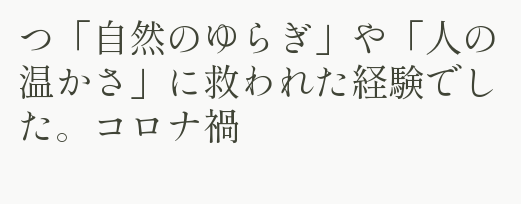つ「⾃然のゆらぎ」や「⼈の温かさ」に救われた経験でした。コロナ禍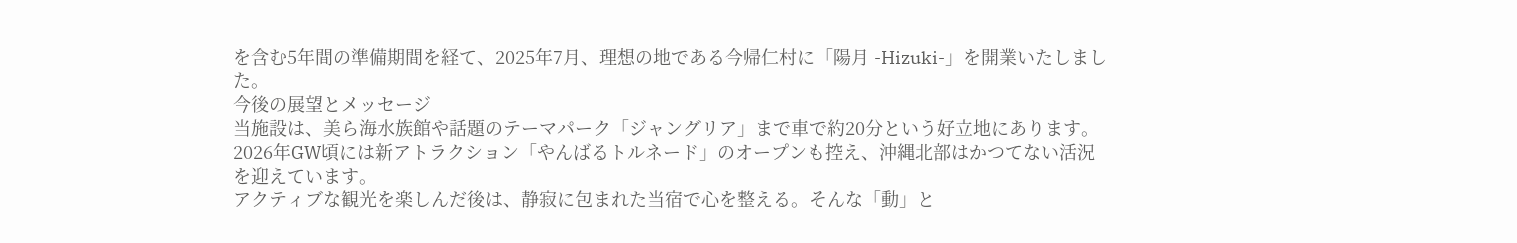を含む5年間の準備期間を経て、2025年7⽉、理想の地である今帰仁村に「陽⽉ -Hizuki-」を開業いたしました。
今後の展望とメッセージ
当施設は、美ら海⽔族館や話題のテーマパーク「ジャングリア」まで⾞で約20分という好⽴地にあります。2026年GW頃には新アトラクション「やんばるトルネード」のオープンも控え、沖縄北部はかつてない活況を迎えています。
アクティブな観光を楽しんだ後は、静寂に包まれた当宿で⼼を整える。そんな「動」と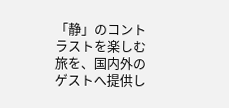「静」のコントラストを楽しむ旅を、国内外のゲストへ提供し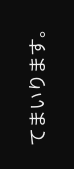てまいります。